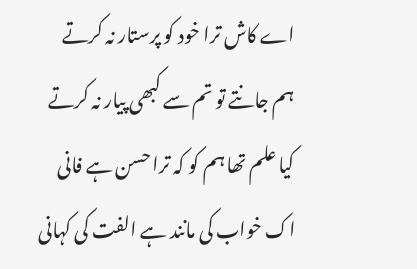اے کاش ترا خود کو پرستار نہ کرتے
ہم جانتے تو تم سے کبھی پیار نہ کرتے
کیا علم تھا ہم کو کہ ترا حسن ہے فانی
اک خواب کی مانند ہے الفت کی کہانی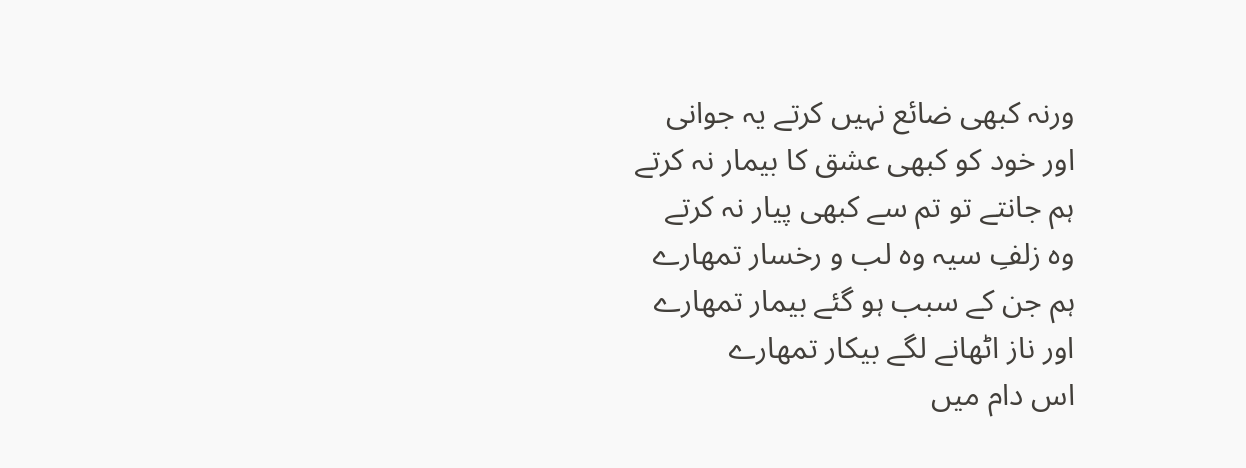ورنہ کبھی ضائع نہیں کرتے یہ جوانی
اور خود کو کبھی عشق کا بیمار نہ کرتے
ہم جانتے تو تم سے کبھی پیار نہ کرتے
وہ زلفِ سیہ وہ لب و رخسار تمھارے
ہم جن کے سبب ہو گئے بیمار تمھارے
اور ناز اٹھانے لگے بیکار تمھارے
اس دام میں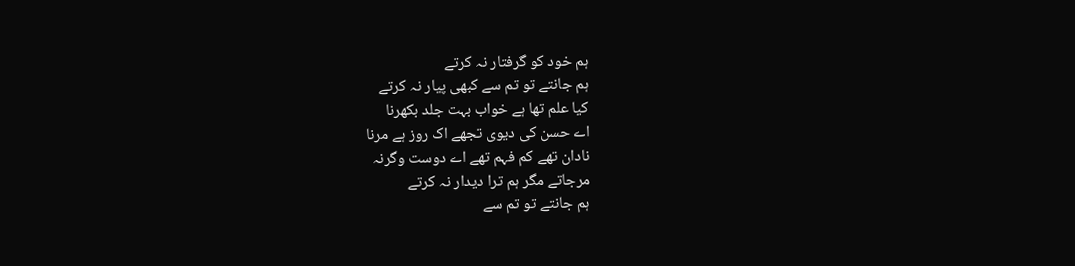ہم خود کو گرفتار نہ کرتے
ہم جانتے تو تم سے کبھی پیار نہ کرتے
کیا علم تھا ہے خواب بہت جلد بکھرنا
اے حسن کی دیوی تجھے اک روز ہے مرنا
نادان تھے کم فہم تھے اے دوست وگرنہ
مرجاتے مگر ہم ترا دیدار نہ کرتے
ہم جانتے تو تم سے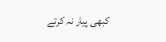کبھی پیار نہ کرتے